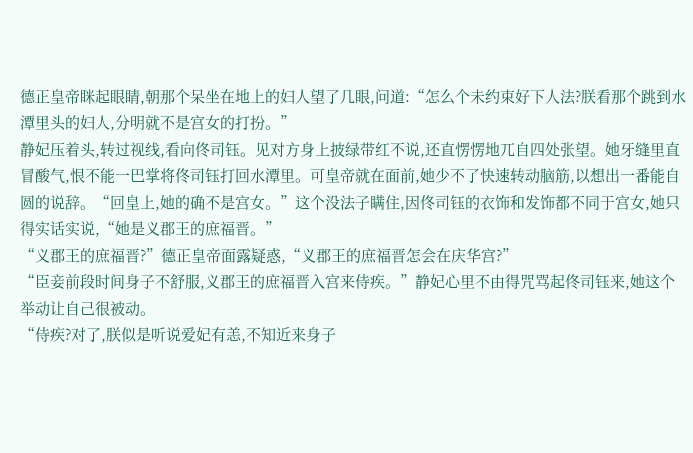德正皇帝眯起眼睛,朝那个呆坐在地上的妇人望了几眼,问道:“怎么个未约束好下人法?朕看那个跳到水潭里头的妇人,分明就不是宫女的打扮。”
静妃压着头,转过视线,看向佟司钰。见对方身上披绿带红不说,还直愣愣地兀自四处张望。她牙缝里直冒酸气,恨不能一巴掌将佟司钰打回水潭里。可皇帝就在面前,她少不了快速转动脑筋,以想出一番能自圆的说辞。“回皇上,她的确不是宫女。”这个没法子瞒住,因佟司钰的衣饰和发饰都不同于宫女,她只得实话实说,“她是义郡王的庶福晋。”
“义郡王的庶福晋?”德正皇帝面露疑惑,“义郡王的庶福晋怎会在庆华宫?”
“臣妾前段时间身子不舒服,义郡王的庶福晋入宫来侍疾。”静妃心里不由得咒骂起佟司钰来,她这个举动让自己很被动。
“侍疾?对了,朕似是听说爱妃有恙,不知近来身子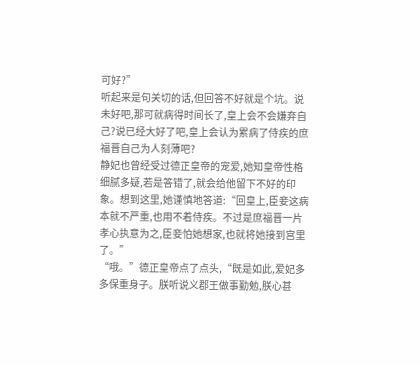可好?”
听起来是句关切的话,但回答不好就是个坑。说未好吧,那可就病得时间长了,皇上会不会嫌弃自己?说已经大好了吧,皇上会认为累病了侍疾的庶福晋自己为人刻薄吧?
静妃也曾经受过德正皇帝的宠爱,她知皇帝性格细腻多疑,若是答错了,就会给他留下不好的印象。想到这里,她谨慎地答道:“回皇上,臣妾这病本就不严重,也用不着侍疾。不过是庶福晋一片孝心执意为之,臣妾怕她想家,也就将她接到宫里了。”
“哦。”德正皇帝点了点头,“既是如此,爱妃多多保重身子。朕听说义郡王做事勤勉,朕心甚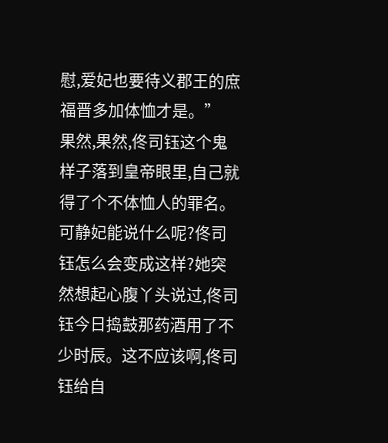慰,爱妃也要待义郡王的庶福晋多加体恤才是。”
果然,果然,佟司钰这个鬼样子落到皇帝眼里,自己就得了个不体恤人的罪名。可静妃能说什么呢?佟司钰怎么会变成这样?她突然想起心腹丫头说过,佟司钰今日捣鼓那药酒用了不少时辰。这不应该啊,佟司钰给自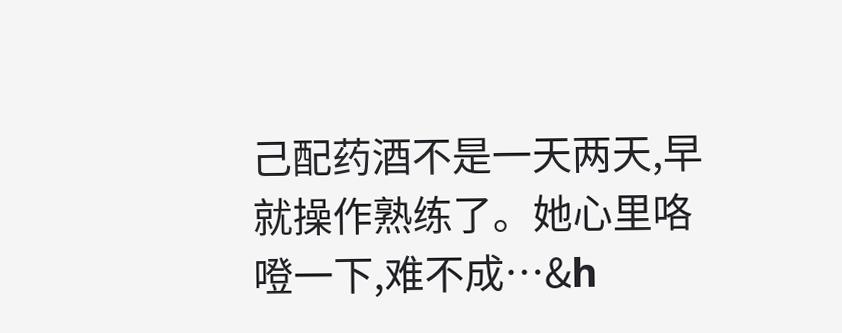己配药酒不是一天两天,早就操作熟练了。她心里咯噔一下,难不成…&h